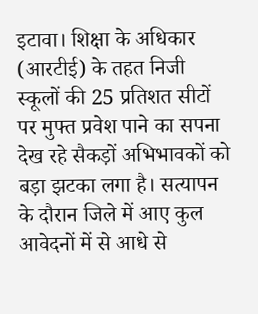इटावा। शिक्षा के अधिकार (आरटीई) के तहत निजी स्कूलों की 25 प्रतिशत सीटों पर मुफ्त प्रवेश पाने का सपना देख रहे सैकड़ों अभिभावकों को बड़ा झटका लगा है। सत्यापन के दौरान जिले में आए कुल आवेदनों में से आधे से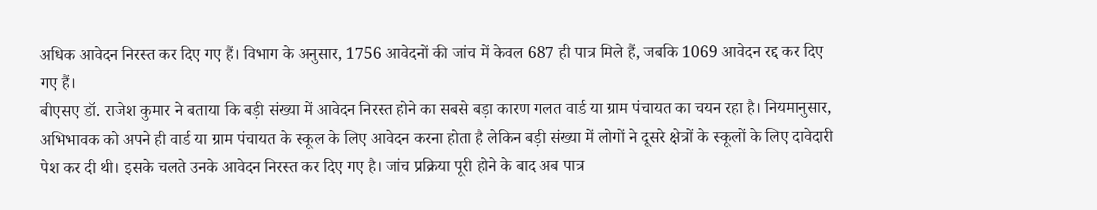अधिक आवेदन निरस्त कर दिए गए हैं। विभाग के अनुसार, 1756 आवेदनों की जांच में केवल 687 ही पात्र मिले हैं, जबकि 1069 आवेदन रद्द कर दिए गए हैं।
बीएसए डॉ. राजेश कुमार ने बताया कि बड़ी संख्या में आवेदन निरस्त होने का सबसे बड़ा कारण गलत वार्ड या ग्राम पंचायत का चयन रहा है। नियमानुसार, अभिभावक को अपने ही वार्ड या ग्राम पंचायत के स्कूल के लिए आवेदन करना होता है लेकिन बड़ी संख्या में लोगों ने दूसरे क्षेत्रों के स्कूलों के लिए दावेदारी पेश कर दी थी। इसके चलते उनके आवेदन निरस्त कर दिए गए है। जांच प्रक्रिया पूरी होने के बाद अब पात्र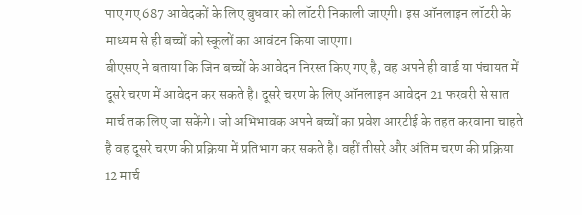पाए गए 687 आवेदकों के लिए बुधवार को लॉटरी निकाली जाएगी। इस ऑनलाइन लॉटरी के माध्यम से ही बच्चों को स्कूलों का आवंटन किया जाएगा।
बीएसए ने बताया कि जिन बच्चों के आवेदन निरस्त किए गए है, वह अपने ही वार्ड या पंचायत में दूसरे चरण में आवेदन कर सकते है। दूसरे चरण के लिए ऑनलाइन आवेदन 21 फरवरी से सात मार्च तक लिए जा सकेंगे। जो अभिभावक अपने बच्चों का प्रवेश आरटीई के तहत करवाना चाहते है वह दूसरे चरण की प्रक्रिया में प्रतिभाग कर सकते है। वहीं तीसरे और अंतिम चरण की प्रक्रिया 12 मार्च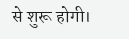से शुरू होगी।